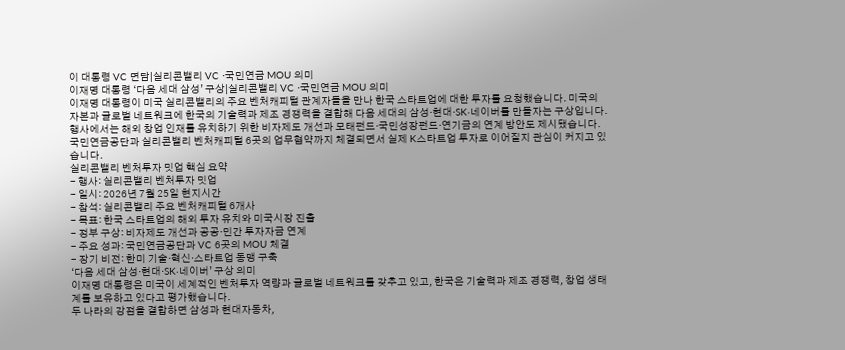이 대통령 VC 면담|실리콘밸리 VC ·국민연금 MOU 의미
이재명 대통령 ‘다음 세대 삼성’ 구상|실리콘밸리 VC ·국민연금 MOU 의미
이재명 대통령이 미국 실리콘밸리의 주요 벤처캐피털 관계자들을 만나 한국 스타트업에 대한 투자를 요청했습니다. 미국의 자본과 글로벌 네트워크에 한국의 기술력과 제조 경쟁력을 결합해 다음 세대의 삼성·현대·SK·네이버를 만들자는 구상입니다.
행사에서는 해외 창업 인재를 유치하기 위한 비자제도 개선과 모태펀드·국민성장펀드·연기금의 연계 방안도 제시됐습니다. 국민연금공단과 실리콘밸리 벤처캐피털 6곳의 업무협약까지 체결되면서 실제 K스타트업 투자로 이어질지 관심이 커지고 있습니다.
실리콘밸리 벤처투자 밋업 핵심 요약
- 행사: 실리콘밸리 벤처투자 밋업
- 일시: 2026년 7월 25일 현지시간
- 참석: 실리콘밸리 주요 벤처캐피털 6개사
- 목표: 한국 스타트업의 해외 투자 유치와 미국시장 진출
- 정부 구상: 비자제도 개선과 공공·민간 투자자금 연계
- 주요 성과: 국민연금공단과 VC 6곳의 MOU 체결
- 장기 비전: 한미 기술·혁신·스타트업 동맹 구축
‘다음 세대 삼성·현대·SK·네이버’ 구상 의미
이재명 대통령은 미국이 세계적인 벤처투자 역량과 글로벌 네트워크를 갖추고 있고, 한국은 기술력과 제조 경쟁력, 창업 생태계를 보유하고 있다고 평가했습니다.
두 나라의 강점을 결합하면 삼성과 현대자동차,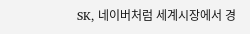SK, 네이버처럼 세계시장에서 경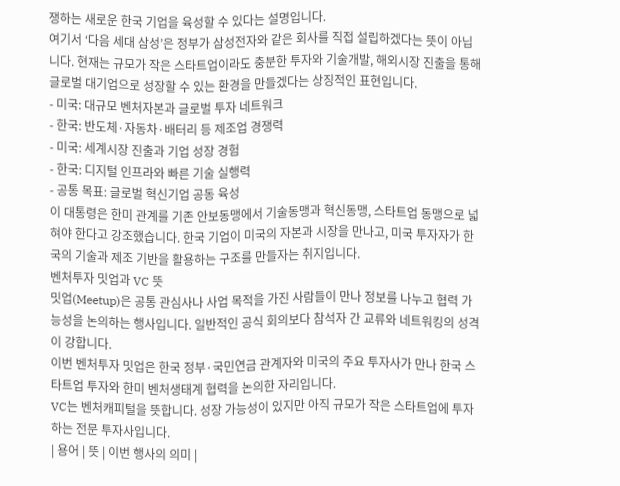쟁하는 새로운 한국 기업을 육성할 수 있다는 설명입니다.
여기서 ‘다음 세대 삼성’은 정부가 삼성전자와 같은 회사를 직접 설립하겠다는 뜻이 아닙니다. 현재는 규모가 작은 스타트업이라도 충분한 투자와 기술개발, 해외시장 진출을 통해 글로벌 대기업으로 성장할 수 있는 환경을 만들겠다는 상징적인 표현입니다.
- 미국: 대규모 벤처자본과 글로벌 투자 네트워크
- 한국: 반도체·자동차·배터리 등 제조업 경쟁력
- 미국: 세계시장 진출과 기업 성장 경험
- 한국: 디지털 인프라와 빠른 기술 실행력
- 공통 목표: 글로벌 혁신기업 공동 육성
이 대통령은 한미 관계를 기존 안보동맹에서 기술동맹과 혁신동맹, 스타트업 동맹으로 넓혀야 한다고 강조했습니다. 한국 기업이 미국의 자본과 시장을 만나고, 미국 투자자가 한국의 기술과 제조 기반을 활용하는 구조를 만들자는 취지입니다.
벤처투자 밋업과 VC 뜻
밋업(Meetup)은 공통 관심사나 사업 목적을 가진 사람들이 만나 정보를 나누고 협력 가능성을 논의하는 행사입니다. 일반적인 공식 회의보다 참석자 간 교류와 네트워킹의 성격이 강합니다.
이번 벤처투자 밋업은 한국 정부·국민연금 관계자와 미국의 주요 투자사가 만나 한국 스타트업 투자와 한미 벤처생태계 협력을 논의한 자리입니다.
VC는 벤처캐피털을 뜻합니다. 성장 가능성이 있지만 아직 규모가 작은 스타트업에 투자하는 전문 투자사입니다.
| 용어 | 뜻 | 이번 행사의 의미 |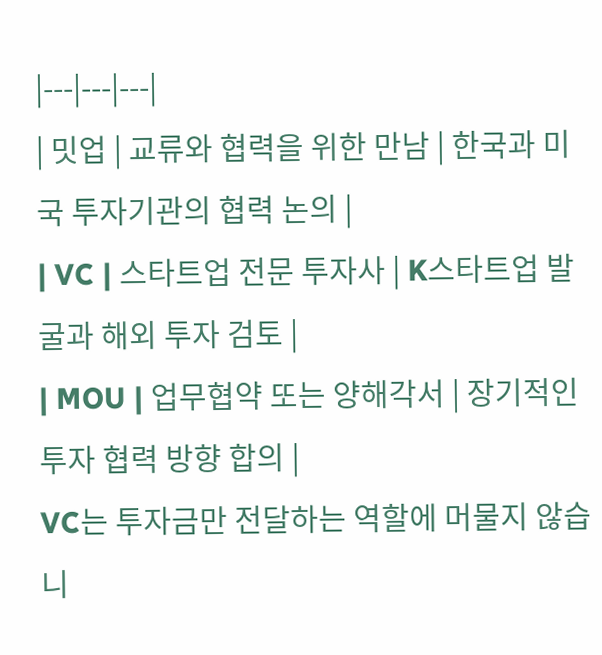|---|---|---|
| 밋업 | 교류와 협력을 위한 만남 | 한국과 미국 투자기관의 협력 논의 |
| VC | 스타트업 전문 투자사 | K스타트업 발굴과 해외 투자 검토 |
| MOU | 업무협약 또는 양해각서 | 장기적인 투자 협력 방향 합의 |
VC는 투자금만 전달하는 역할에 머물지 않습니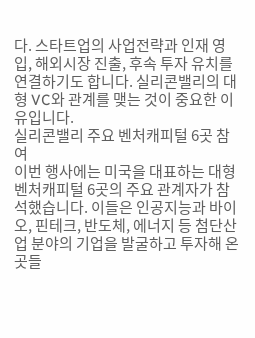다. 스타트업의 사업전략과 인재 영입, 해외시장 진출, 후속 투자 유치를 연결하기도 합니다. 실리콘밸리의 대형 VC와 관계를 맺는 것이 중요한 이유입니다.
실리콘밸리 주요 벤처캐피털 6곳 참여
이번 행사에는 미국을 대표하는 대형 벤처캐피털 6곳의 주요 관계자가 참석했습니다. 이들은 인공지능과 바이오, 핀테크, 반도체, 에너지 등 첨단산업 분야의 기업을 발굴하고 투자해 온 곳들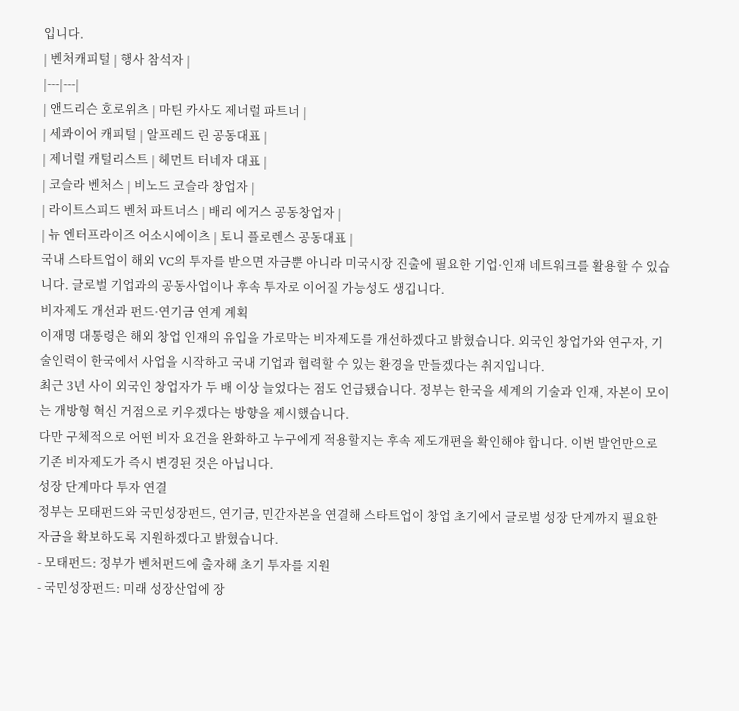입니다.
| 벤처캐피털 | 행사 참석자 |
|---|---|
| 앤드리슨 호로위츠 | 마틴 카사도 제너럴 파트너 |
| 세콰이어 캐피털 | 알프레드 린 공동대표 |
| 제너럴 캐털리스트 | 헤먼트 터네자 대표 |
| 코슬라 벤처스 | 비노드 코슬라 창업자 |
| 라이트스피드 벤처 파트너스 | 배리 에거스 공동창업자 |
| 뉴 엔터프라이즈 어소시에이츠 | 토니 플로렌스 공동대표 |
국내 스타트업이 해외 VC의 투자를 받으면 자금뿐 아니라 미국시장 진출에 필요한 기업·인재 네트워크를 활용할 수 있습니다. 글로벌 기업과의 공동사업이나 후속 투자로 이어질 가능성도 생깁니다.
비자제도 개선과 펀드·연기금 연계 계획
이재명 대통령은 해외 창업 인재의 유입을 가로막는 비자제도를 개선하겠다고 밝혔습니다. 외국인 창업가와 연구자, 기술인력이 한국에서 사업을 시작하고 국내 기업과 협력할 수 있는 환경을 만들겠다는 취지입니다.
최근 3년 사이 외국인 창업자가 두 배 이상 늘었다는 점도 언급됐습니다. 정부는 한국을 세계의 기술과 인재, 자본이 모이는 개방형 혁신 거점으로 키우겠다는 방향을 제시했습니다.
다만 구체적으로 어떤 비자 요건을 완화하고 누구에게 적용할지는 후속 제도개편을 확인해야 합니다. 이번 발언만으로 기존 비자제도가 즉시 변경된 것은 아닙니다.
성장 단계마다 투자 연결
정부는 모태펀드와 국민성장펀드, 연기금, 민간자본을 연결해 스타트업이 창업 초기에서 글로벌 성장 단계까지 필요한 자금을 확보하도록 지원하겠다고 밝혔습니다.
- 모태펀드: 정부가 벤처펀드에 출자해 초기 투자를 지원
- 국민성장펀드: 미래 성장산업에 장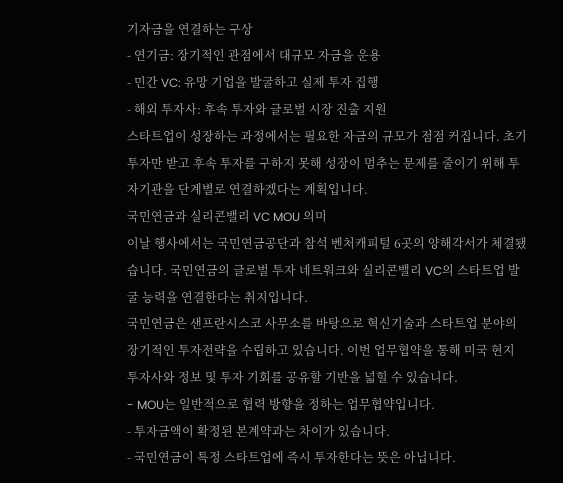기자금을 연결하는 구상
- 연기금: 장기적인 관점에서 대규모 자금을 운용
- 민간 VC: 유망 기업을 발굴하고 실제 투자 집행
- 해외 투자사: 후속 투자와 글로벌 시장 진출 지원
스타트업이 성장하는 과정에서는 필요한 자금의 규모가 점점 커집니다. 초기 투자만 받고 후속 투자를 구하지 못해 성장이 멈추는 문제를 줄이기 위해 투자기관을 단계별로 연결하겠다는 계획입니다.
국민연금과 실리콘밸리 VC MOU 의미
이날 행사에서는 국민연금공단과 참석 벤처캐피털 6곳의 양해각서가 체결됐습니다. 국민연금의 글로벌 투자 네트워크와 실리콘밸리 VC의 스타트업 발굴 능력을 연결한다는 취지입니다.
국민연금은 샌프란시스코 사무소를 바탕으로 혁신기술과 스타트업 분야의 장기적인 투자전략을 수립하고 있습니다. 이번 업무협약을 통해 미국 현지 투자사와 정보 및 투자 기회를 공유할 기반을 넓힐 수 있습니다.
- MOU는 일반적으로 협력 방향을 정하는 업무협약입니다.
- 투자금액이 확정된 본계약과는 차이가 있습니다.
- 국민연금이 특정 스타트업에 즉시 투자한다는 뜻은 아닙니다.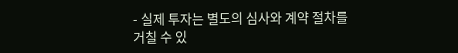- 실제 투자는 별도의 심사와 계약 절차를 거칠 수 있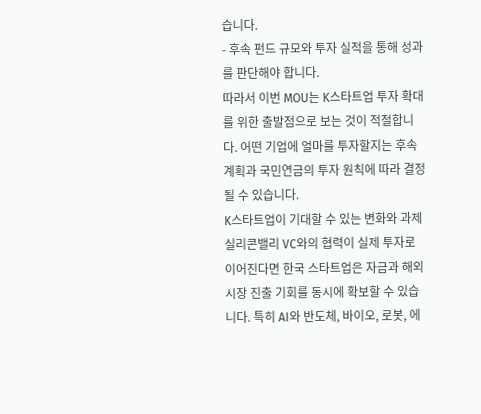습니다.
- 후속 펀드 규모와 투자 실적을 통해 성과를 판단해야 합니다.
따라서 이번 MOU는 K스타트업 투자 확대를 위한 출발점으로 보는 것이 적절합니다. 어떤 기업에 얼마를 투자할지는 후속 계획과 국민연금의 투자 원칙에 따라 결정될 수 있습니다.
K스타트업이 기대할 수 있는 변화와 과제
실리콘밸리 VC와의 협력이 실제 투자로 이어진다면 한국 스타트업은 자금과 해외시장 진출 기회를 동시에 확보할 수 있습니다. 특히 AI와 반도체, 바이오, 로봇, 에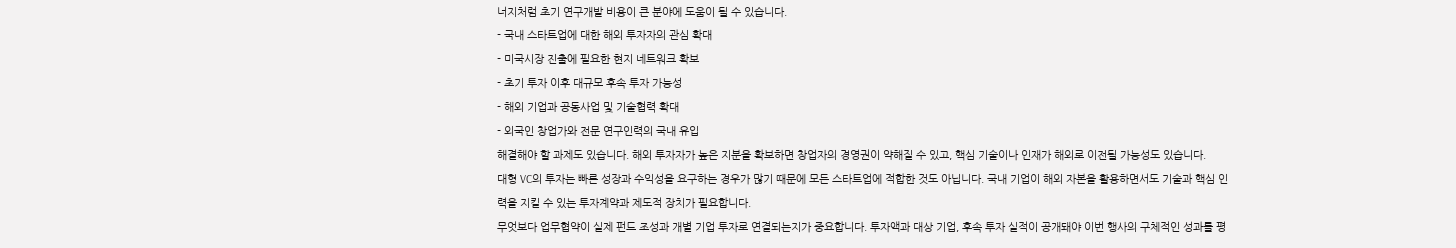너지처럼 초기 연구개발 비용이 큰 분야에 도움이 될 수 있습니다.
- 국내 스타트업에 대한 해외 투자자의 관심 확대
- 미국시장 진출에 필요한 현지 네트워크 확보
- 초기 투자 이후 대규모 후속 투자 가능성
- 해외 기업과 공동사업 및 기술협력 확대
- 외국인 창업가와 전문 연구인력의 국내 유입
해결해야 할 과제도 있습니다. 해외 투자자가 높은 지분을 확보하면 창업자의 경영권이 약해질 수 있고, 핵심 기술이나 인재가 해외로 이전될 가능성도 있습니다.
대형 VC의 투자는 빠른 성장과 수익성을 요구하는 경우가 많기 때문에 모든 스타트업에 적합한 것도 아닙니다. 국내 기업이 해외 자본을 활용하면서도 기술과 핵심 인력을 지킬 수 있는 투자계약과 제도적 장치가 필요합니다.
무엇보다 업무협약이 실제 펀드 조성과 개별 기업 투자로 연결되는지가 중요합니다. 투자액과 대상 기업, 후속 투자 실적이 공개돼야 이번 행사의 구체적인 성과를 평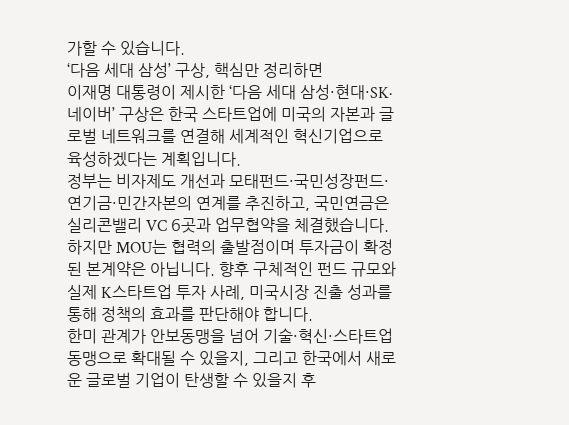가할 수 있습니다.
‘다음 세대 삼성’ 구상, 핵심만 정리하면
이재명 대통령이 제시한 ‘다음 세대 삼성·현대·SK·네이버’ 구상은 한국 스타트업에 미국의 자본과 글로벌 네트워크를 연결해 세계적인 혁신기업으로 육성하겠다는 계획입니다.
정부는 비자제도 개선과 모태펀드·국민성장펀드·연기금·민간자본의 연계를 추진하고, 국민연금은 실리콘밸리 VC 6곳과 업무협약을 체결했습니다.
하지만 MOU는 협력의 출발점이며 투자금이 확정된 본계약은 아닙니다. 향후 구체적인 펀드 규모와 실제 K스타트업 투자 사례, 미국시장 진출 성과를 통해 정책의 효과를 판단해야 합니다.
한미 관계가 안보동맹을 넘어 기술·혁신·스타트업 동맹으로 확대될 수 있을지, 그리고 한국에서 새로운 글로벌 기업이 탄생할 수 있을지 후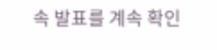속 발표를 계속 확인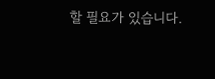할 필요가 있습니다.